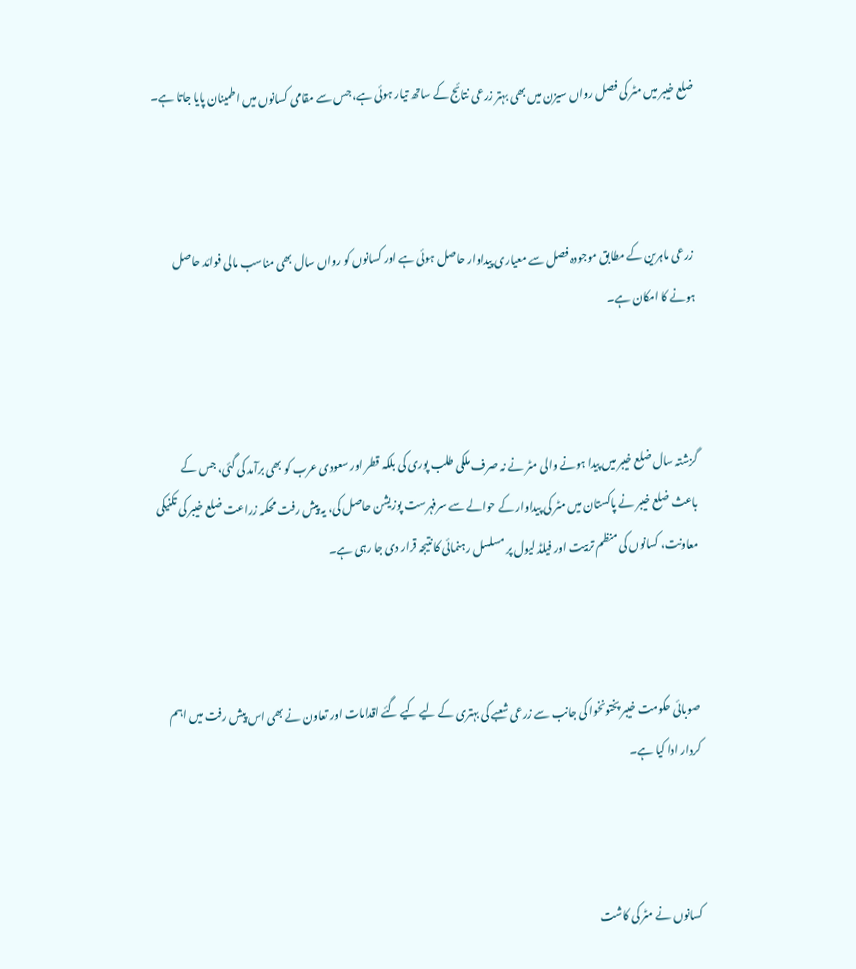ضلع خیبر میں مٹر کی فصل رواں سیزن میں بھی بہتر زرعی نتائج کے ساتھ تیار ہوئی ہے، جس سے مقامی کسانوں میں اطمینان پایا جاتا ہے۔



 زرعی ماہرین کے مطابق موجودہ فصل سے معیاری پیداوار حاصل ہوئی ہے اور کسانوں کو رواں سال بھی مناسب مالی فوائد حاصل ہونے کا امکان ہے۔



گزشتہ سال ضلع خیبر میں پیدا ہونے والی مٹر نے نہ صرف ملکی طلب پوری کی بلکہ قطر اور سعودی عرب کو بھی برآمد کی گئی، جس کے باعث ضلع خیبر نے پاکستان میں مٹر کی پیداوار کے حوالے سے سرفہرست پوزیشن حاصل کی، یہ پیش رفت محکمہ زراعت ضلع خیبر کی تکنیکی معاونت، کسانوں کی منظم تربیت اور فیلڈ لیول پر مسلسل رہنمائی کا نتیجہ قرار دی جا رہی ہے۔



صوبائی حکومت خیبر پختونخوا کی جانب سے زرعی شعبے کی بہتری کے لیے کیے گئے اقدامات اور تعاون نے بھی اس پیش رفت میں اہم کردار ادا کیا ہے۔



کسانوں نے مٹر کی کاشت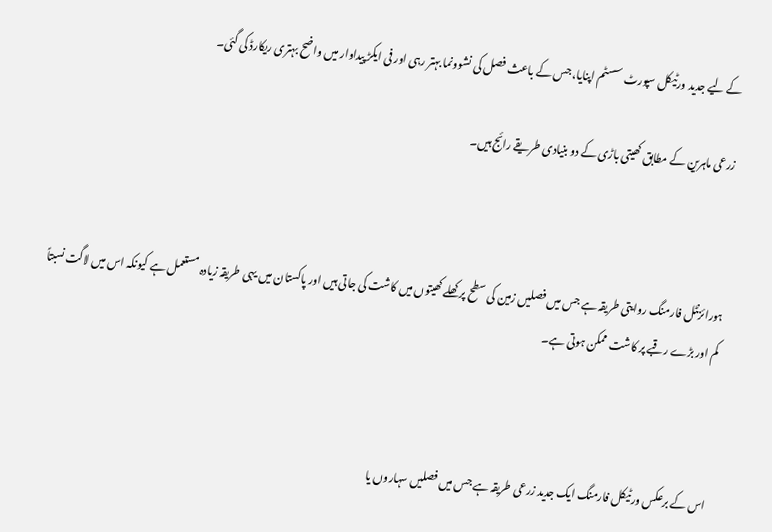کے لیے جدید ورٹیکل سپورٹ سسٹم اپنایا، جس کے باعث فصل کی نشوونما بہتر رہی اور فی ایکڑ پیداوار میں واضح بہتری ریکارڈ کی گئی۔

زرعی ماہرین کے مطابق کھیتی باڑی کے دو بنیادی طریقے رائج ہیں۔



ہورائزنٹل فارمنگ روایتی طریقہ ہے جس میں فصلیں زمین کی سطح پر کھلے کھیتوں میں کاشت کی جاتی ہیں اور پاکستان میں یہی طریقہ زیادہ مستعمل ہے کیونکہ اس میں لاگت نسبتاً کم اور بڑے رقبے پر کاشت ممکن ہوتی ہے۔



اس کے برعکس ورٹیکل فارمنگ ایک جدید زرعی طریقہ ہے جس میں فصلیں سہاروں یا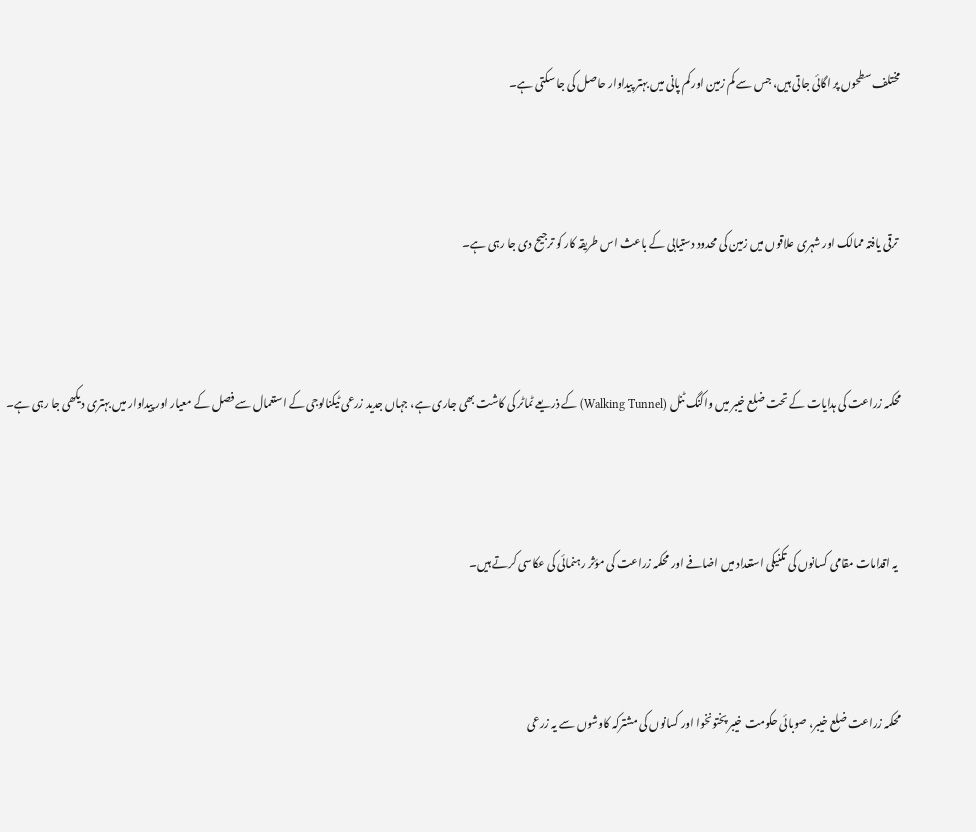مختلف سطحوں پر اگائی جاتی ہیں، جس سے کم زمین اور کم پانی میں بہتر پیداوار حاصل کی جا سکتی ہے۔



 ترقی یافتہ ممالک اور شہری علاقوں میں زمین کی محدود دستیابی کے باعث اس طریقہ کار کو ترجیح دی جا رہی ہے۔



محکمہ زراعت کی ہدایات کے تحت ضلع خیبر میں واکنگ ٹنل (Walking Tunnel) کے ذریعے ٹماٹر کی کاشت بھی جاری ہے، جہاں جدید زرعی ٹیکنالوجی کے استعمال سے فصل کے معیار اور پیداوار میں بہتری دیکھی جا رہی ہے۔



 یہ اقدامات مقامی کسانوں کی تکنیکی استعداد میں اضافے اور محکمہ زراعت کی مؤثر رہنمائی کی عکاسی کرتے ہیں۔



محکمہ زراعت ضلع خیبر، صوبائی حکومت خیبر پختونخوا اور کسانوں کی مشترکہ کاوشوں سے یہ زرعی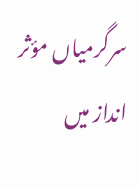سرگرمیاں مؤثر انداز میں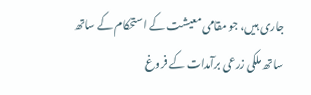جاری ہیں، جو مقامی معیشت کے استحکام کے ساتھ ساتھ ملکی زرعی برآمدات کے فروغ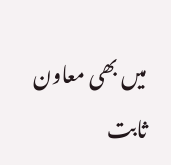میں بھی معاون ثابت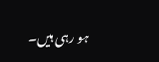ہو رہی ہیں۔